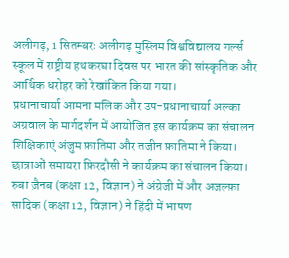अलीगढ़, 1 सितम्बरः अलीगढ़ मुस्लिम विश्वविद्यालय गर्ल्स स्कूल में राष्ट्रीय हथकरघा दिवस पर भारत की सांस्कृतिक और आर्थिक धरोहर को रेखांकित किया गया।
प्रधानाचार्या आमना मलिक और उप-प्रधानाचार्या अल्का अग्रवाल के मार्गदर्शन में आयोजित इस कार्यक्रम का संचालन शिक्षिकाएं अंजुम फ़ातिमा और तजीन फ़ातिमा ने किया।
छात्राओं समायरा फ़िरदौसी ने कार्यक्रम का संचालन किया। रुबा ज़ैनब (कक्षा 12, विज्ञान) ने अंग्रेजी में और अजल्फ़ा सादिक (कक्षा 12, विज्ञान) ने हिंदी में भाषण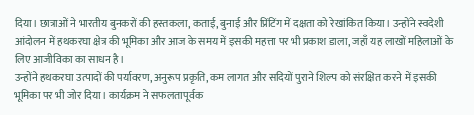दिया। छात्राओं ने भारतीय बुनकरों की हस्तकला, कताई, बुनाई और प्रिंटिंग में दक्षता को रेखांकित किया। उन्होंने स्वदेशी आंदोलन में हथकरघा क्षेत्र की भूमिका और आज के समय में इसकी महत्ता पर भी प्रकाश डाला, जहाँ यह लाखों महिलाओं के लिए आजीविका का साधन है।
उन्होंने हथकरघा उत्पादों की पर्यावरण, अनुरूप प्रकृति, कम लागत और सदियों पुराने शिल्प को संरक्षित करने में इसकी भूमिका पर भी जोर दिया। कार्यक्रम ने सफलतापूर्वक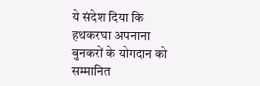ये संदेश दिया कि हथकरघा अपनाना बुनकरों के योगदान को सम्मानित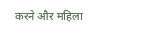करने और महिला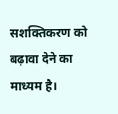सशक्तिकरण को बढ़ावा देने का माध्यम है।